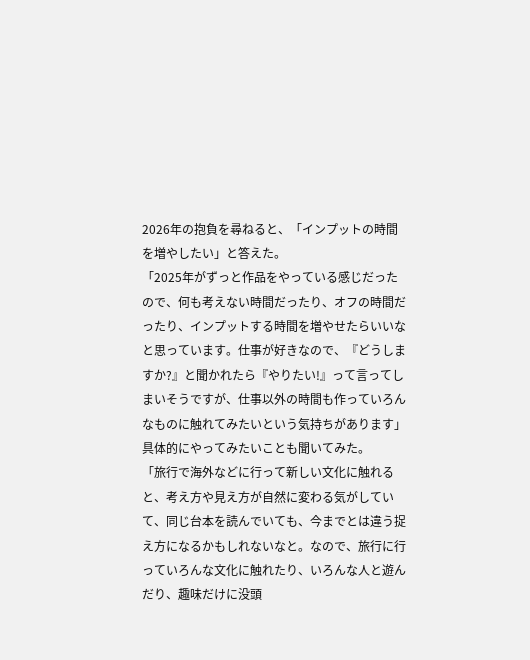2026年の抱負を尋ねると、「インプットの時間を増やしたい」と答えた。
「2025年がずっと作品をやっている感じだったので、何も考えない時間だったり、オフの時間だったり、インプットする時間を増やせたらいいなと思っています。仕事が好きなので、『どうしますか?』と聞かれたら『やりたい!』って言ってしまいそうですが、仕事以外の時間も作っていろんなものに触れてみたいという気持ちがあります」
具体的にやってみたいことも聞いてみた。
「旅行で海外などに行って新しい文化に触れると、考え方や見え方が自然に変わる気がしていて、同じ台本を読んでいても、今までとは違う捉え方になるかもしれないなと。なので、旅行に行っていろんな文化に触れたり、いろんな人と遊んだり、趣味だけに没頭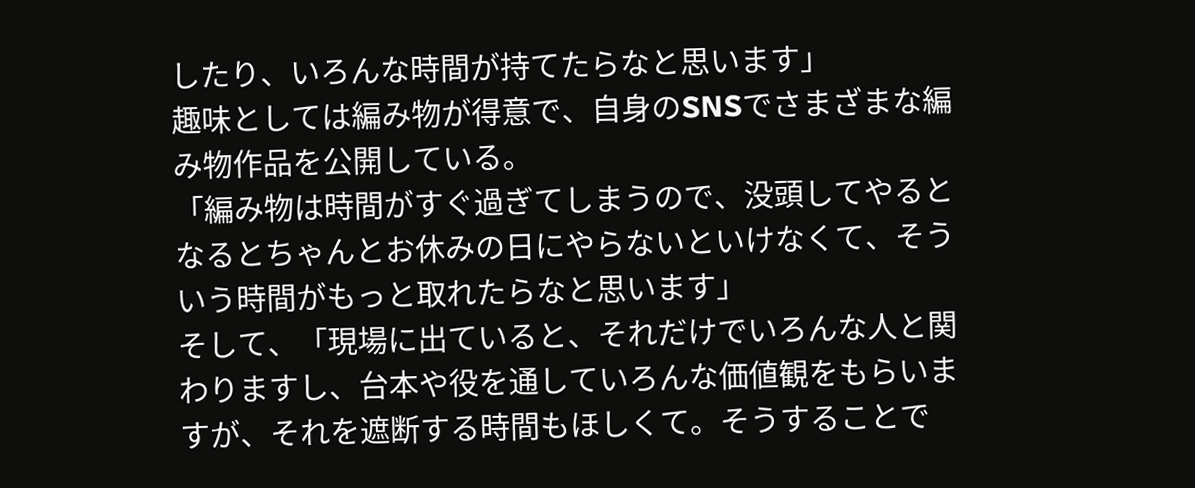したり、いろんな時間が持てたらなと思います」
趣味としては編み物が得意で、自身のSNSでさまざまな編み物作品を公開している。
「編み物は時間がすぐ過ぎてしまうので、没頭してやるとなるとちゃんとお休みの日にやらないといけなくて、そういう時間がもっと取れたらなと思います」
そして、「現場に出ていると、それだけでいろんな人と関わりますし、台本や役を通していろんな価値観をもらいますが、それを遮断する時間もほしくて。そうすることで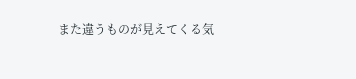また違うものが見えてくる気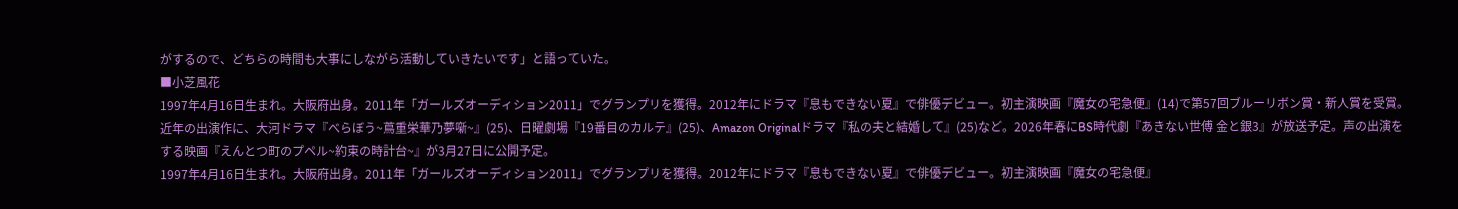がするので、どちらの時間も大事にしながら活動していきたいです」と語っていた。
■小芝風花
1997年4月16日生まれ。大阪府出身。2011年「ガールズオーディション2011」でグランプリを獲得。2012年にドラマ『息もできない夏』で俳優デビュー。初主演映画『魔女の宅急便』(14)で第57回ブルーリボン賞・新人賞を受賞。近年の出演作に、大河ドラマ『べらぼう~蔦重栄華乃夢噺~』(25)、日曜劇場『19番目のカルテ』(25)、Amazon Originalドラマ『私の夫と結婚して』(25)など。2026年春にBS時代劇『あきない世傅 金と銀3』が放送予定。声の出演をする映画『えんとつ町のプペル~約束の時計台~』が3月27日に公開予定。
1997年4月16日生まれ。大阪府出身。2011年「ガールズオーディション2011」でグランプリを獲得。2012年にドラマ『息もできない夏』で俳優デビュー。初主演映画『魔女の宅急便』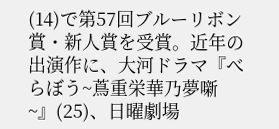(14)で第57回ブルーリボン賞・新人賞を受賞。近年の出演作に、大河ドラマ『べらぼう~蔦重栄華乃夢噺~』(25)、日曜劇場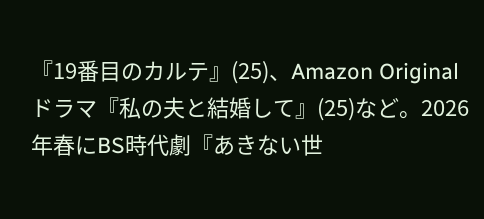『19番目のカルテ』(25)、Amazon Originalドラマ『私の夫と結婚して』(25)など。2026年春にBS時代劇『あきない世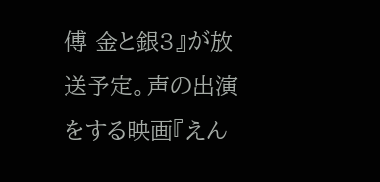傅 金と銀3』が放送予定。声の出演をする映画『えん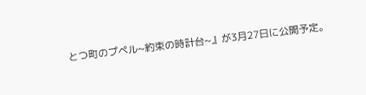とつ町のプペル~約束の時計台~』が3月27日に公開予定。